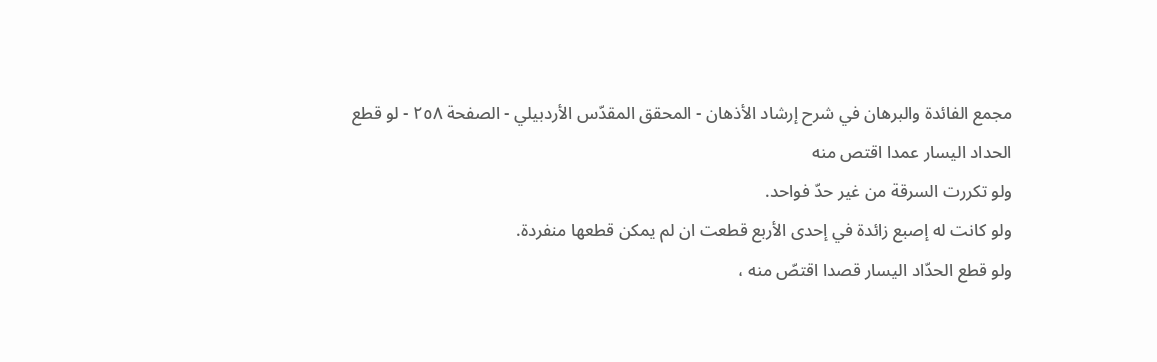مجمع الفائدة والبرهان في شرح إرشاد الأذهان - المحقق المقدّس الأردبيلي - الصفحة ٢٥٨ - لو قطع الحداد اليسار عمدا اقتص منه
ولو تكررت السرقة من غير حدّ فواحد.
ولو كانت له إصبع زائدة في إحدى الأربع قطعت ان لم يمكن قطعها منفردة.
ولو قطع الحدّاد اليسار قصدا اقتصّ منه ،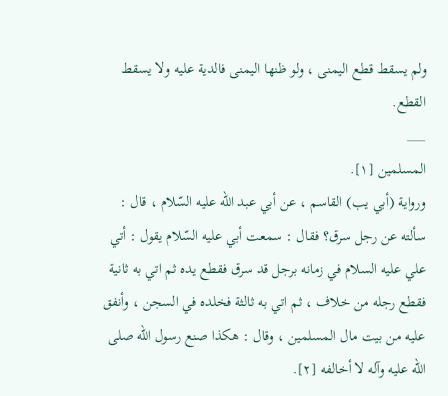ولم يسقط قطع اليمنى ، ولو ظنها اليمنى فالدية عليه ولا يسقط القطع.
___
المسلمين [١].
ورواية (أبي يب) القاسم ، عن أبي عبد الله عليه السّلام ، قال : سألته عن رجل سرق؟ فقال : سمعت أبي عليه السّلام يقول : أتي علي عليه السلام في زمانه برجل قد سرق فقطع يده ثم اتي به ثانية فقطع رجله من خلاف ، ثم اتي به ثالثة فخلده في السجن ، وأنفق عليه من بيت مال المسلمين ، وقال : هكذا صنع رسول الله صلى الله عليه وآله لا أخالفه [٢].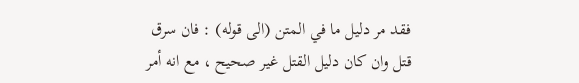فقد مر دليل ما في المتن (الى قوله) : فان سرق قتل وان كان دليل القتل غير صحيح ، مع انه أمر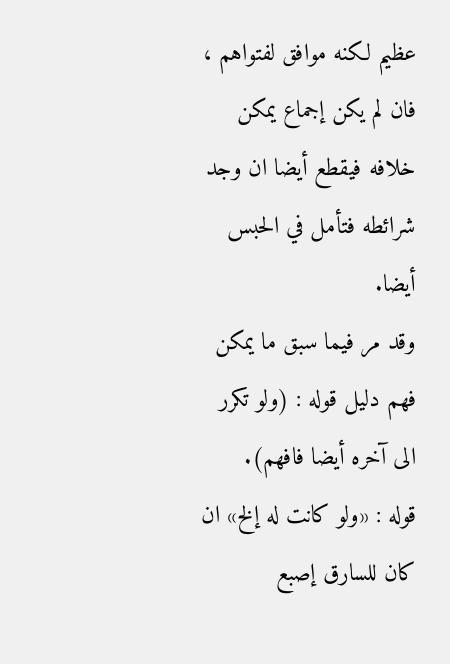عظيم لكنه موافق لفتواهم ، فان لم يكن إجماع يمكن خلافه فيقطع أيضا ان وجد شرائطه فتأمل في الحبس أيضا.
وقد مر فيما سبق ما يمكن فهم دليل قوله : (ولو تكرر الى آخره أيضا فافهم).
قوله : «ولو كانت له إلخ» ان كان للسارق إصبع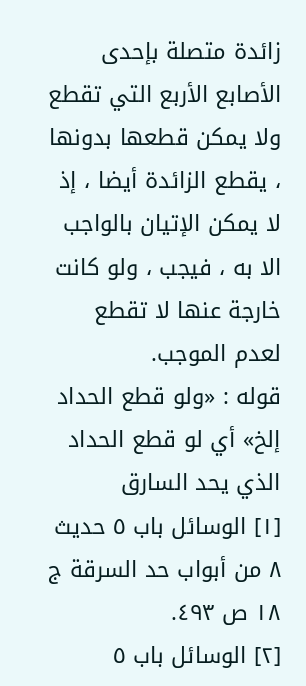زائدة متصلة بإحدى الأصابع الأربع التي تقطع ولا يمكن قطعها بدونها ، يقطع الزائدة أيضا ، إذ لا يمكن الإتيان بالواجب الا به ، فيجب ، ولو كانت خارجة عنها لا تقطع لعدم الموجب.
قوله : «ولو قطع الحداد إلخ» أي لو قطع الحداد الذي يحد السارق
[١] الوسائل باب ٥ حديث ٨ من أبواب حد السرقة ج ١٨ ص ٤٩٣.
[٢] الوسائل باب ٥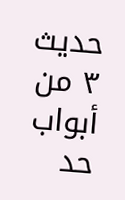حديث ٣ من أبواب حد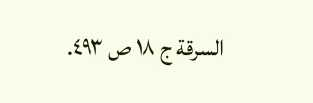السرقة ج ١٨ ص ٤٩٣.